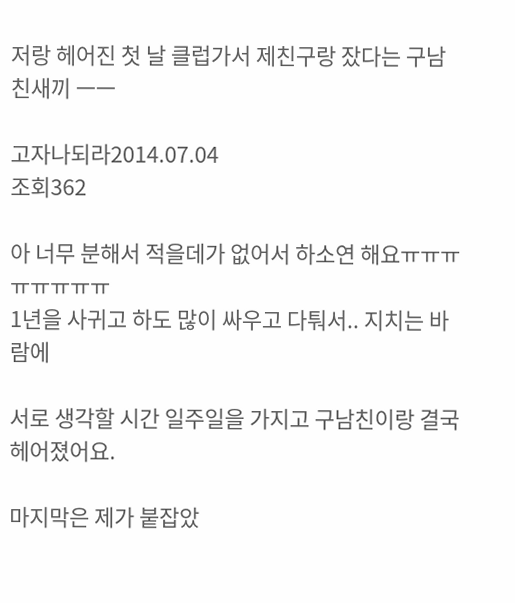저랑 헤어진 첫 날 클럽가서 제친구랑 잤다는 구남친새끼 ㅡㅡ

고자나되라2014.07.04
조회362

아 너무 분해서 적을데가 없어서 하소연 해요ㅠㅠㅠㅠㅠㅠㅠㅠ
1년을 사귀고 하도 많이 싸우고 다퉈서.. 지치는 바람에

서로 생각할 시간 일주일을 가지고 구남친이랑 결국 헤어졌어요.

마지막은 제가 붙잡았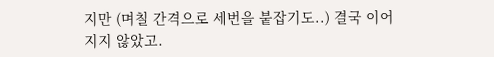지만 (며칠 간격으로 세번을 붙잡기도..) 결국 이어지지 않았고.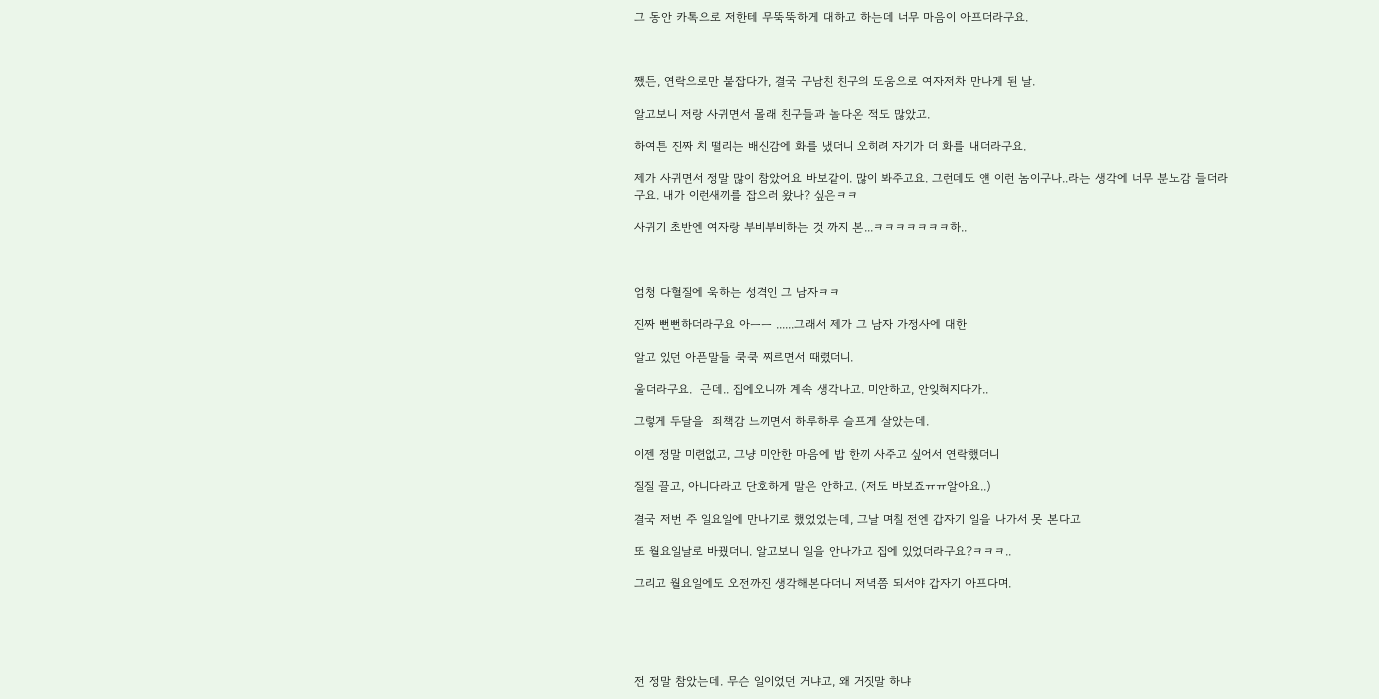그 동안 카톡으로 저한테 무뚝뚝하게 대하고 하는데 너무 마음이 아프더라구요.



쨌든, 연락으로만 붙잡다가, 결국 구남친 친구의 도움으로 여자저차 만나게 된 날.

알고보니 저랑 사귀면서 몰래 친구들과 놀다온 적도 많았고.

하여튼 진짜 치 떨리는 배신감에 화를 냈더니 오히려 자기가 더 화를 내더라구요.

제가 사귀면서 정말 많이 참았어요 바보같이. 많이 봐주고요. 그런데도 얜 이런 놈이구나..라는 생각에 너무 분노감 들더라구요. 내가 이런새끼를 잡으러 왔나? 싶은ㅋㅋ

사귀기 초반엔 여자랑 부비부비하는 것 까지 본...ㅋㅋㅋㅋㅋㅋㅋ하..



엄청 다혈질에 욱하는 성격인 그 남자ㅋㅋ

진짜 뻔뻔하더라구요 아ㅡㅡ ......그래서 제가 그 남자 가정사에 대한

알고 있던 아픈말들 쿡쿡 찌르면서 때렸더니.

울더라구요.  근데.. 집에오니까 계속 생각나고. 미안하고, 안잊혀지다가..

그렇게 두달을  죄책감 느끼면서 하루하루 슬프게 살았는데.

이젠 정말 미련없고, 그냥 미안한 마음에 밥 한끼 사주고 싶어서 연락했더니

질질 끌고, 아니다라고 단호하게 말은 안하고. (저도 바보죠ㅠㅠ알아요..)

결국 저번 주 일요일에 만나기로 했었었는데, 그날 며칠 전엔 갑자기 일을 나가서 못 본다고

또 월요일날로 바꿨더니. 알고보니 일을 안나가고 집에 있었더라구요?ㅋㅋㅋ..

그리고 월요일에도 오전까진 생각해본다더니 저녁쯤 되서야 갑자기 아프다며.





전 정말 참았는데. 무슨 일이었던 거냐고, 왜 거짓말 하냐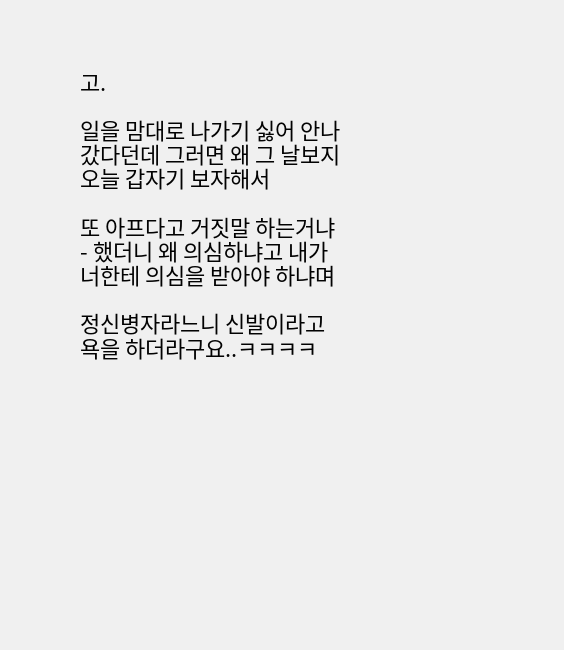고.

일을 맘대로 나가기 싫어 안나갔다던데 그러면 왜 그 날보지 오늘 갑자기 보자해서

또 아프다고 거짓말 하는거냐 - 했더니 왜 의심하냐고 내가 너한테 의심을 받아야 하냐며

정신병자라느니 신발이라고 욕을 하더라구요..ㅋㅋㅋㅋ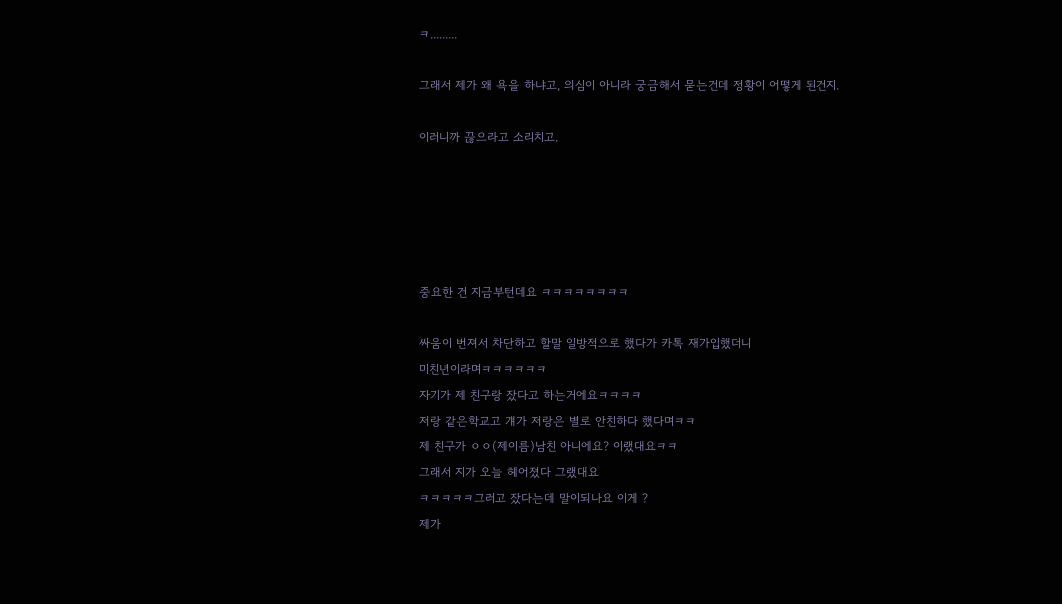ㅋ.........

그래서 제가 왜 욕을 하냐고, 의심이 아니라 궁금해서 묻는건데 정황이 어떻게 된건지.

이러니까 끊으라고 소리치고.





중요한 건 지금부턴데요 ㅋㅋㅋㅋㅋㅋㅋㅋ

싸움이 번져서 차단하고 할말 일방적으로 했다가 카톡 재가입했더니
미친년이라며ㅋㅋㅋㅋㅋㅋ
자기가 제 친구랑 잤다고 하는거에요ㅋㅋㅋㅋ
저랑 같은학교고 걔가 저랑은 별로 안친하다 했다며ㅋㅋ
제 친구가 ㅇㅇ(제이름)남친 아니에요? 이랬대요ㅋㅋ
그래서 지가 오늘 헤어졌다 그랬대요
ㅋㅋㅋㅋㅋ그러고 잤다는데 말이되나요 이게 ?
제가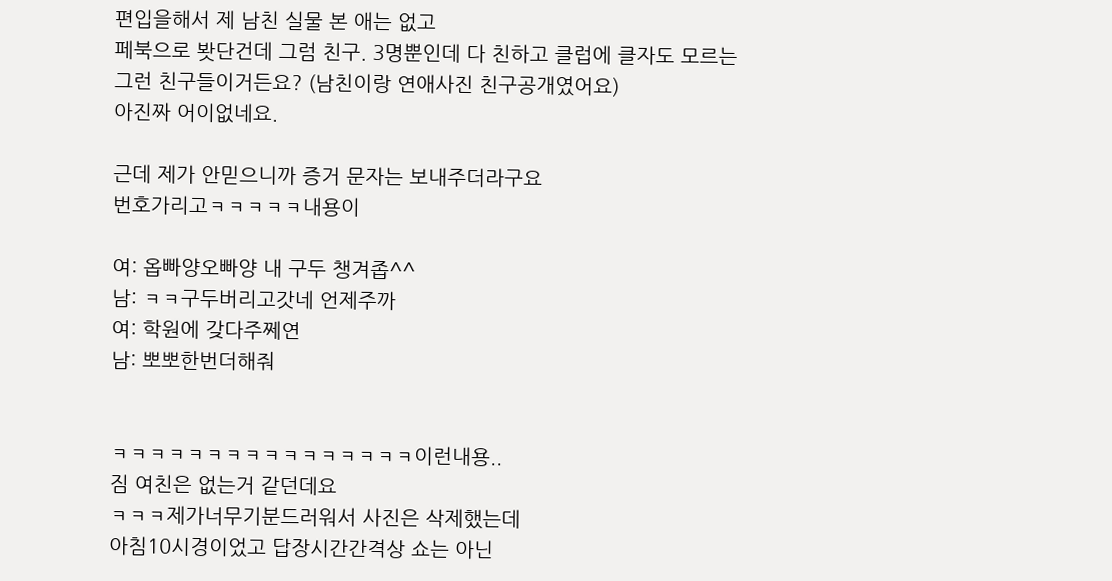편입을해서 제 남친 실물 본 애는 없고
페북으로 봣단건데 그럼 친구. 3명뿐인데 다 친하고 클럽에 클자도 모르는
그런 친구들이거든요? (남친이랑 연애사진 친구공개였어요)
아진짜 어이없네요.

근데 제가 안믿으니까 증거 문자는 보내주더라구요
번호가리고ㅋㅋㅋㅋㅋ내용이

여: 옵빠양오빠양 내 구두 챙겨좁^^
남: ㅋㅋ구두버리고갓네 언제주까
여: 학원에 갖다주쩨연
남: 뽀뽀한번더해줘


ㅋㅋㅋㅋㅋㅋㅋㅋㅋㅋㅋㅋㅋㅋㅋㅋ이런내용..
짐 여친은 없는거 같던데요
ㅋㅋㅋ제가너무기분드러워서 사진은 삭제했는데
아침10시경이었고 답장시간간격상 쇼는 아닌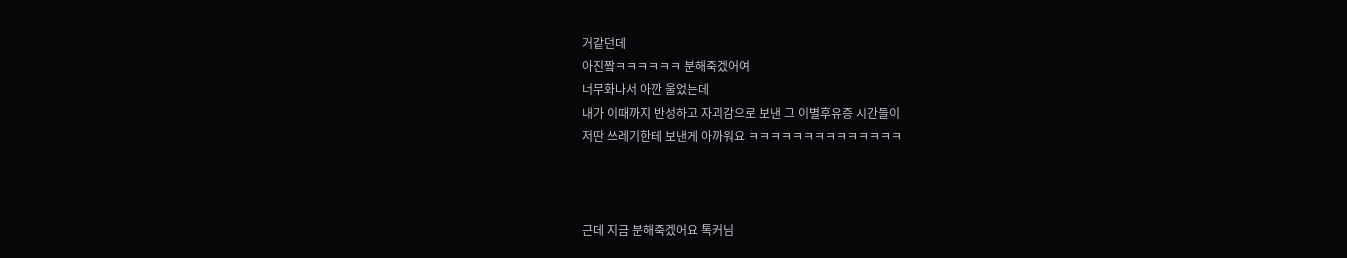거같던데
아진짴ㅋㅋㅋㅋㅋㅋ 분해죽겠어여
너무화나서 아깐 울었는데
내가 이때까지 반성하고 자괴감으로 보낸 그 이별후유증 시간들이
저딴 쓰레기한테 보낸게 아까워요 ㅋㅋㅋㅋㅋㅋㅋㅋㅋㅋㅋㅋㅋㅋ



근데 지금 분해죽겠어요 톡커님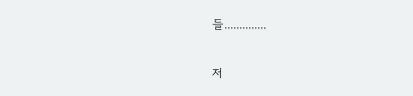들..............

저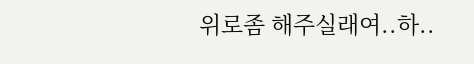위로좀 해주실래여..하..